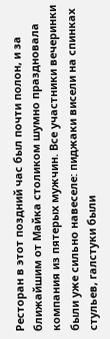Ресторан в этот поздний час был почти полон, и за ближайшим от Майка столиком шумно праздновала компания из пятерых мужчин. Все участники вечеринки были уже сильно навеселе: пиджаки висели на спинках стульев, галстуки были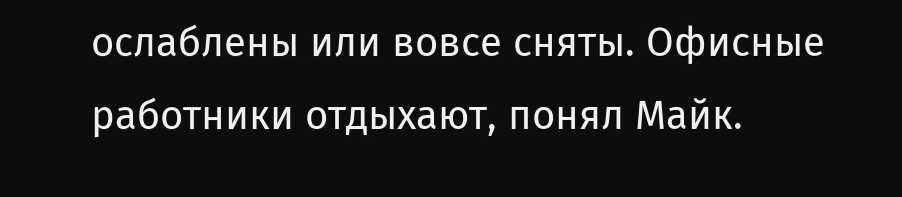ослаблены или вовсе сняты. Офисные работники отдыхают, понял Майк.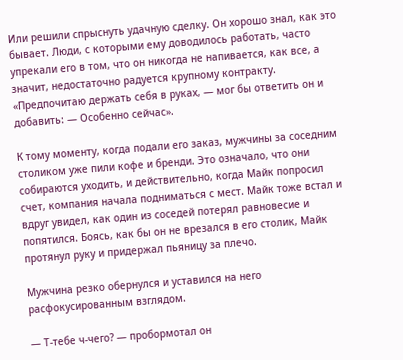Или решили спрыснуть удачную сделку. Он хорошо знал, как это бывает. Люди, с которыми ему доводилось работать, часто упрекали его в том, что он никогда не напивается, как все, а значит, недостаточно радуется крупному контракту. «Предпочитаю держать себя в руках, — мог бы ответить он и добавить: — Особенно сейчас».

К тому моменту, когда подали его заказ, мужчины за соседним столиком уже пили кофе и бренди. Это означало, что они собираются уходить, и действительно, когда Майк попросил счет, компания начала подниматься с мест. Майк тоже встал и вдруг увидел, как один из соседей потерял равновесие и попятился. Боясь, как бы он не врезался в его столик, Майк протянул руку и придержал пьяницу за плечо.

Мужчина резко обернулся и уставился на него расфокусированным взглядом.

— Т-тебе ч-чего? — пробормотал он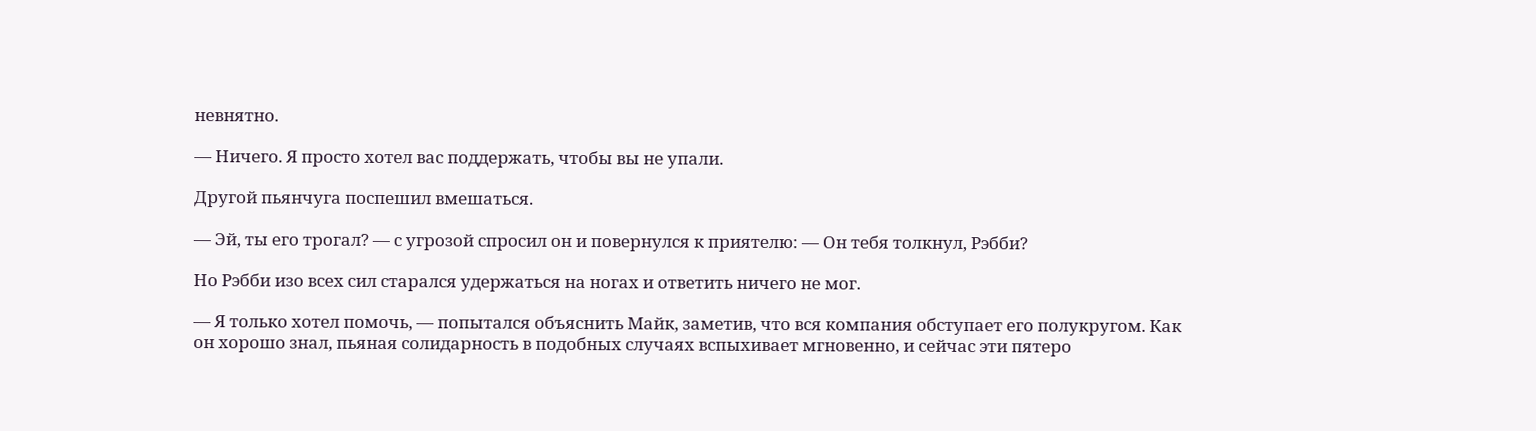невнятно.

— Ничего. Я просто хотел вас поддержать, чтобы вы не упали.

Другой пьянчуга поспешил вмешаться.

— Эй, ты его трогал? — с угрозой спросил он и повернулся к приятелю: — Он тебя толкнул, Рэбби?

Но Рэбби изо всех сил старался удержаться на ногах и ответить ничего не мог.

— Я только хотел помочь, — попытался объяснить Майк, заметив, что вся компания обступает его полукругом. Как он хорошо знал, пьяная солидарность в подобных случаях вспыхивает мгновенно, и сейчас эти пятеро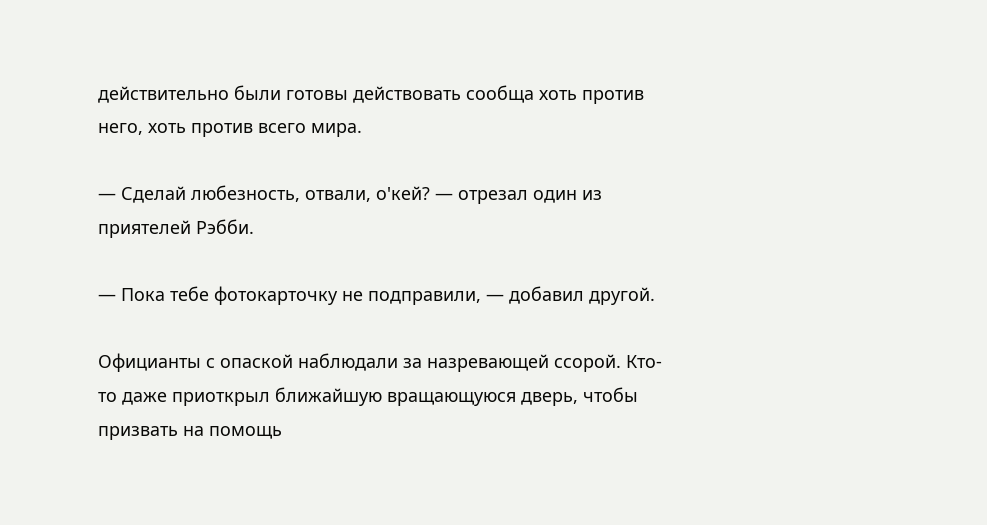действительно были готовы действовать сообща хоть против него, хоть против всего мира.

— Сделай любезность, отвали, о'кей? — отрезал один из приятелей Рэбби.

— Пока тебе фотокарточку не подправили, — добавил другой.

Официанты с опаской наблюдали за назревающей ссорой. Кто-то даже приоткрыл ближайшую вращающуюся дверь, чтобы призвать на помощь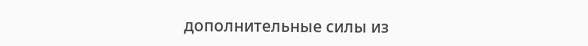дополнительные силы из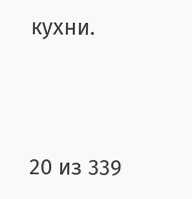кухни.



20 из 339